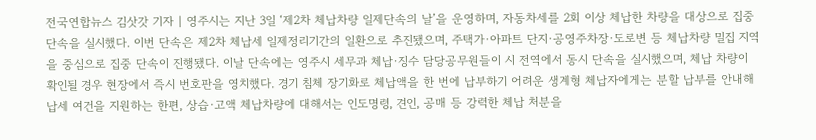전국연합뉴스 김삿갓 기자 | 영주시는 지난 3일 ‘제2차 체납차량 일제단속의 날’을 운영하며, 자동차세를 2회 이상 체납한 차량을 대상으로 집중 단속을 실시했다. 이번 단속은 제2차 체납세 일제정리기간의 일환으로 추진됐으며, 주택가·아파트 단지·공영주차장·도로변 등 체납차량 밀집 지역을 중심으로 집중 단속이 진행됐다. 이날 단속에는 영주시 세무과 체납·징수 담당공무원들이 시 전역에서 동시 단속을 실시했으며, 체납 차량이 확인될 경우 현장에서 즉시 번호판을 영치했다. 경기 침체 장기화로 체납액을 한 번에 납부하기 어려운 생계형 체납자에게는 분할 납부를 안내해 납세 여건을 지원하는 한편, 상습·고액 체납차량에 대해서는 인도명령, 견인, 공매 등 강력한 체납 처분을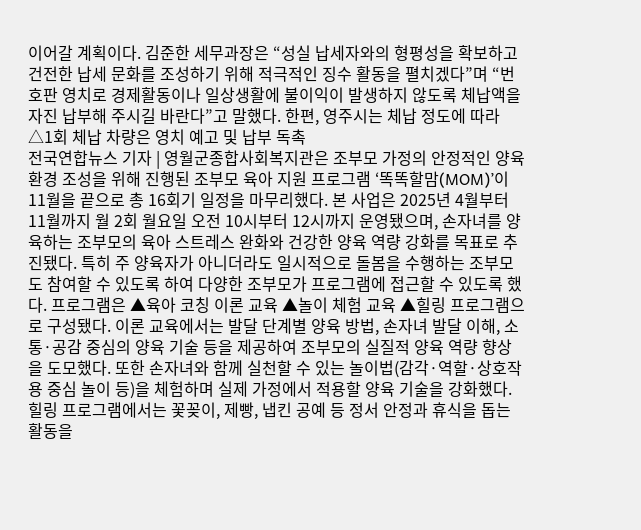이어갈 계획이다. 김준한 세무과장은 “성실 납세자와의 형평성을 확보하고 건전한 납세 문화를 조성하기 위해 적극적인 징수 활동을 펼치겠다”며 “번호판 영치로 경제활동이나 일상생활에 불이익이 발생하지 않도록 체납액을 자진 납부해 주시길 바란다”고 말했다. 한편, 영주시는 체납 정도에 따라 △1회 체납 차량은 영치 예고 및 납부 독촉
전국연합뉴스 기자 | 영월군종합사회복지관은 조부모 가정의 안정적인 양육 환경 조성을 위해 진행된 조부모 육아 지원 프로그램 ‘똑똑할맘(MOM)’이 11월을 끝으로 총 16회기 일정을 마무리했다. 본 사업은 2025년 4월부터 11월까지 월 2회 월요일 오전 10시부터 12시까지 운영됐으며, 손자녀를 양육하는 조부모의 육아 스트레스 완화와 건강한 양육 역량 강화를 목표로 추진됐다. 특히 주 양육자가 아니더라도 일시적으로 돌봄을 수행하는 조부모도 참여할 수 있도록 하여 다양한 조부모가 프로그램에 접근할 수 있도록 했다. 프로그램은 ▲육아 코칭 이론 교육 ▲놀이 체험 교육 ▲힐링 프로그램으로 구성됐다. 이론 교육에서는 발달 단계별 양육 방법, 손자녀 발달 이해, 소통·공감 중심의 양육 기술 등을 제공하여 조부모의 실질적 양육 역량 향상을 도모했다. 또한 손자녀와 함께 실천할 수 있는 놀이법(감각·역할·상호작용 중심 놀이 등)을 체험하며 실제 가정에서 적용할 양육 기술을 강화했다. 힐링 프로그램에서는 꽃꽂이, 제빵, 냅킨 공예 등 정서 안정과 휴식을 돕는 활동을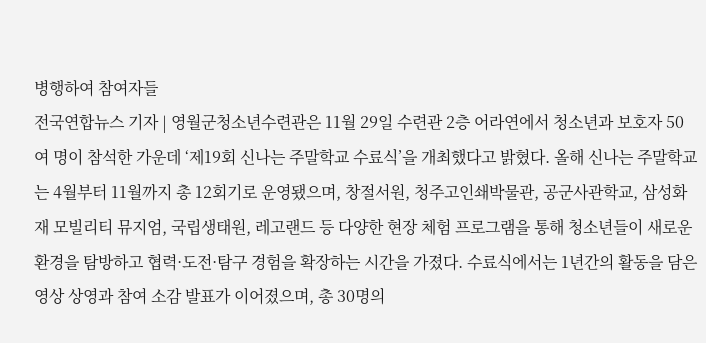병행하여 참여자들
전국연합뉴스 기자 | 영월군청소년수련관은 11월 29일 수련관 2층 어라연에서 청소년과 보호자 50여 명이 참석한 가운데 ‘제19회 신나는 주말학교 수료식’을 개최했다고 밝혔다. 올해 신나는 주말학교는 4월부터 11월까지 총 12회기로 운영됐으며, 창절서원, 청주고인쇄박물관, 공군사관학교, 삼성화재 모빌리티 뮤지엄, 국립생태원, 레고랜드 등 다양한 현장 체험 프로그램을 통해 청소년들이 새로운 환경을 탐방하고 협력·도전·탐구 경험을 확장하는 시간을 가졌다. 수료식에서는 1년간의 활동을 담은 영상 상영과 참여 소감 발표가 이어졌으며, 총 30명의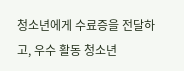청소년에게 수료증을 전달하고, 우수 활동 청소년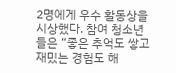2명에게 우수 활동상을 시상했다. 참여 청소년들은 “좋은 추억도 쌓고 재밌는 경험도 해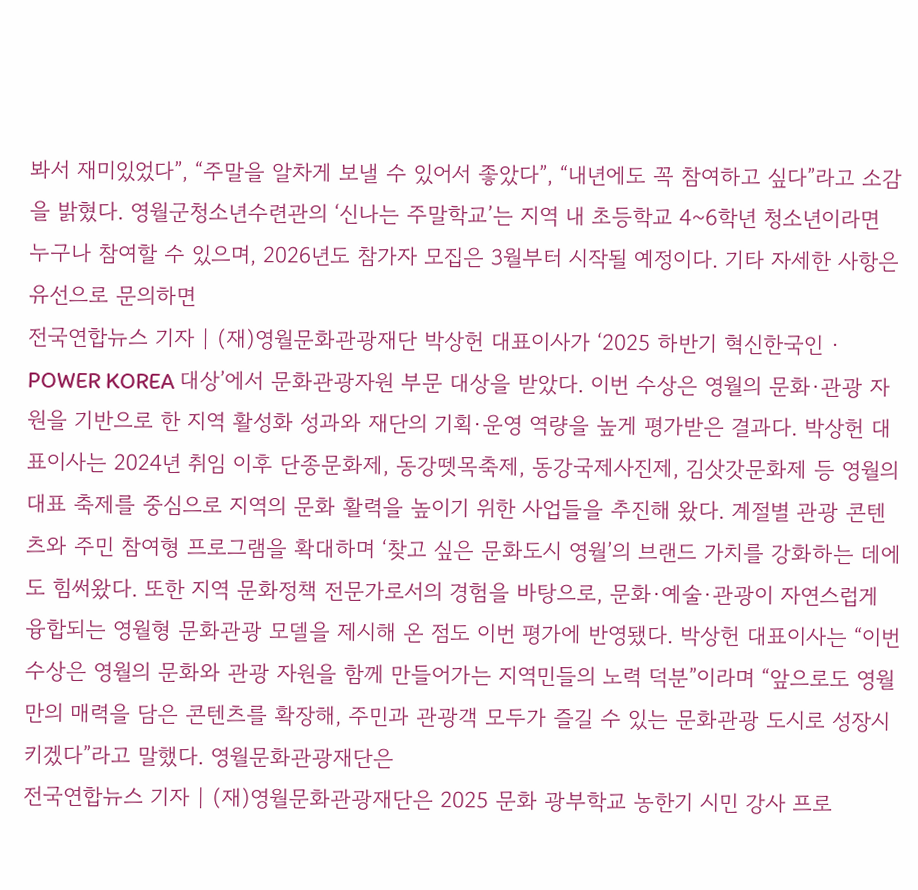봐서 재미있었다”, “주말을 알차게 보낼 수 있어서 좋았다”, “내년에도 꼭 참여하고 싶다”라고 소감을 밝혔다. 영월군청소년수련관의 ‘신나는 주말학교’는 지역 내 초등학교 4~6학년 청소년이라면 누구나 참여할 수 있으며, 2026년도 참가자 모집은 3월부터 시작될 예정이다. 기타 자세한 사항은 유선으로 문의하면
전국연합뉴스 기자 | (재)영월문화관광재단 박상헌 대표이사가 ‘2025 하반기 혁신한국인 · POWER KOREA 대상’에서 문화관광자원 부문 대상을 받았다. 이번 수상은 영월의 문화·관광 자원을 기반으로 한 지역 활성화 성과와 재단의 기획·운영 역량을 높게 평가받은 결과다. 박상헌 대표이사는 2024년 취임 이후 단종문화제, 동강뗏목축제, 동강국제사진제, 김삿갓문화제 등 영월의 대표 축제를 중심으로 지역의 문화 활력을 높이기 위한 사업들을 추진해 왔다. 계절별 관광 콘텐츠와 주민 참여형 프로그램을 확대하며 ‘찾고 싶은 문화도시 영월’의 브랜드 가치를 강화하는 데에도 힘써왔다. 또한 지역 문화정책 전문가로서의 경험을 바탕으로, 문화·예술·관광이 자연스럽게 융합되는 영월형 문화관광 모델을 제시해 온 점도 이번 평가에 반영됐다. 박상헌 대표이사는 “이번 수상은 영월의 문화와 관광 자원을 함께 만들어가는 지역민들의 노력 덕분”이라며 “앞으로도 영월만의 매력을 담은 콘텐츠를 확장해, 주민과 관광객 모두가 즐길 수 있는 문화관광 도시로 성장시키겠다”라고 말했다. 영월문화관광재단은
전국연합뉴스 기자 | (재)영월문화관광재단은 2025 문화 광부학교 농한기 시민 강사 프로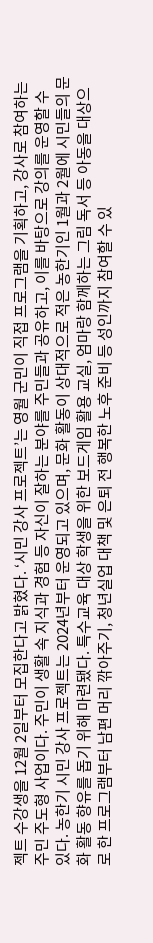젝트 수강생을 12월 2일부터 모집한다고 밝혔다. ‘시민 강사 프로젝트’는 영월 군민이 직접 프로그램을 기획하고, 강사로 참여하는 주민 주도형 사업이다. 주민이 생활 속 지식과 경험 등 자신이 잘하는 분야를 주민들과 공유하고, 이를 바탕으로 강의를 운영할 수 있다. 농한기 시민 강사 프로젝트는 2024년부터 운영되고 있으며, 문화 활동이 상대적으로 적은 농한기인 1월과 2월에 시민들의 문화 활동 향유를 돕기 위해 마련됐다. 특수교육 대상 학생을 위한 보드게임 활용 교실, 엄마랑 함께하는 그림 독서 등 아동을 대상으로 한 프로그램부터 남편 머리 깎아주기, 청년실업 대책 및 은퇴 전 행복한 노후 준비 등 성인까지 참여할 수 있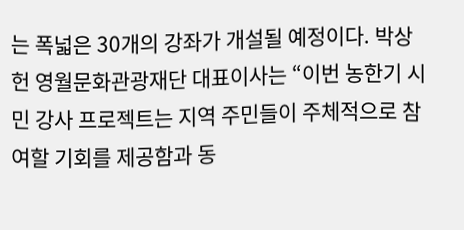는 폭넓은 30개의 강좌가 개설될 예정이다. 박상헌 영월문화관광재단 대표이사는 “이번 농한기 시민 강사 프로젝트는 지역 주민들이 주체적으로 참여할 기회를 제공함과 동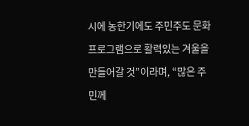시에 농한기에도 주민주도 문화 프로그램으로 활력있는 겨울을 만들어갈 것”이라며, “많은 주민께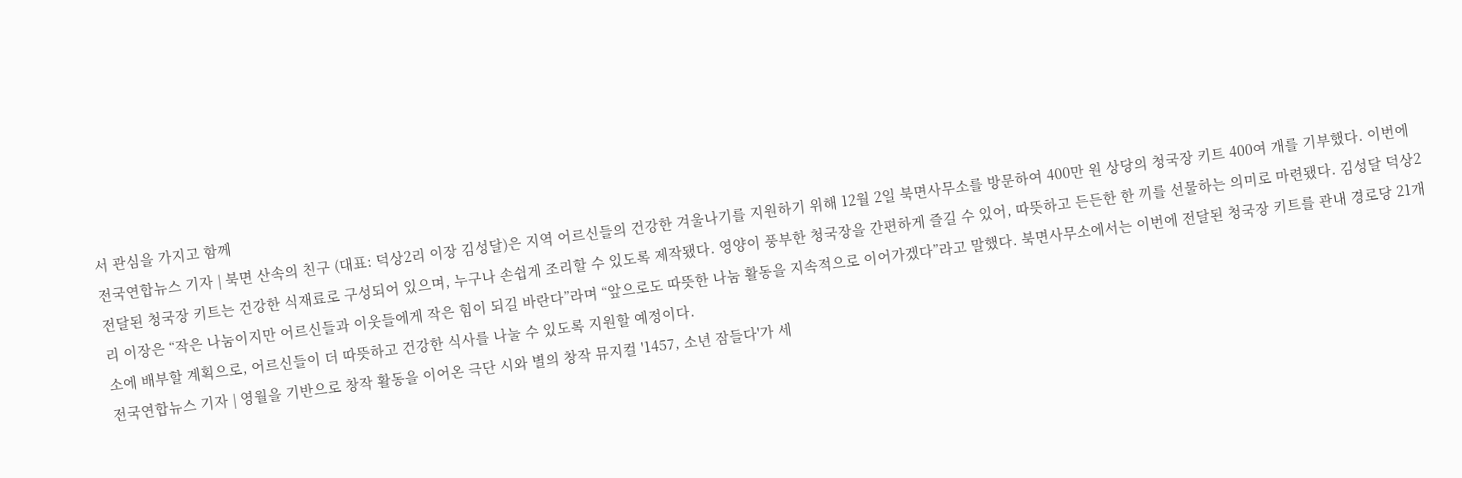서 관심을 가지고 함께
전국연합뉴스 기자 | 북면 산속의 친구 (대표: 덕상2리 이장 김성달)은 지역 어르신들의 건강한 겨울나기를 지원하기 위해 12월 2일 북면사무소를 방문하여 400만 원 상당의 청국장 키트 400여 개를 기부했다. 이번에 전달된 청국장 키트는 건강한 식재료로 구성되어 있으며, 누구나 손쉽게 조리할 수 있도록 제작됐다. 영양이 풍부한 청국장을 간편하게 즐길 수 있어, 따뜻하고 든든한 한 끼를 선물하는 의미로 마련됐다. 김성달 덕상2리 이장은 “작은 나눔이지만 어르신들과 이웃들에게 작은 힘이 되길 바란다”라며 “앞으로도 따뜻한 나눔 활동을 지속적으로 이어가겠다”라고 말했다. 북면사무소에서는 이번에 전달된 청국장 키트를 관내 경로당 21개소에 배부할 계획으로, 어르신들이 더 따뜻하고 건강한 식사를 나눌 수 있도록 지원할 예정이다.
전국연합뉴스 기자 | 영월을 기반으로 창작 활동을 이어온 극단 시와 별의 창작 뮤지컬 '1457, 소년 잠들다'가 세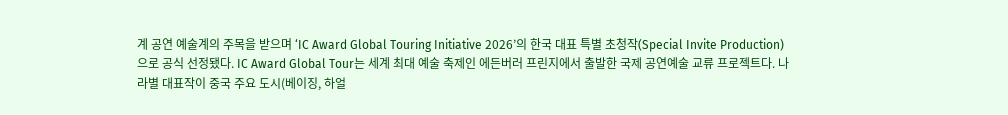계 공연 예술계의 주목을 받으며 ‘IC Award Global Touring Initiative 2026’의 한국 대표 특별 초청작(Special Invite Production)으로 공식 선정됐다. IC Award Global Tour는 세계 최대 예술 축제인 에든버러 프린지에서 출발한 국제 공연예술 교류 프로젝트다. 나라별 대표작이 중국 주요 도시(베이징, 하얼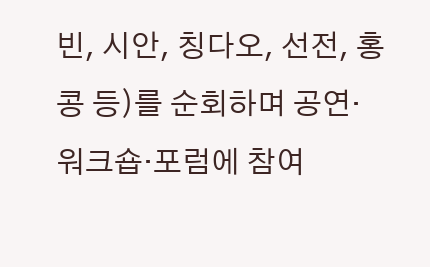빈, 시안, 칭다오, 선전, 홍콩 등)를 순회하며 공연·워크숍·포럼에 참여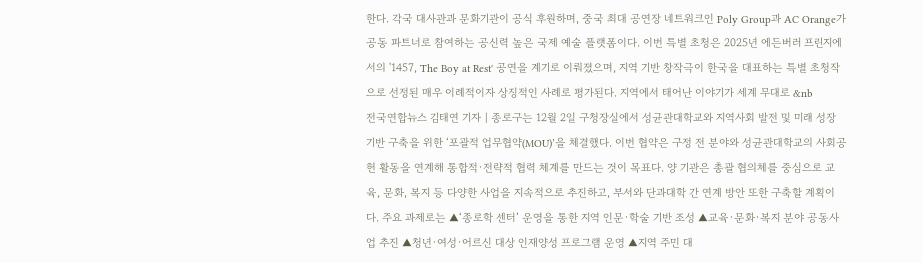한다. 각국 대사관과 문화기관이 공식 후원하며, 중국 최대 공연장 네트워크인 Poly Group과 AC Orange가 공동 파트너로 참여하는 공신력 높은 국제 예술 플랫폼이다. 이번 특별 초청은 2025년 에든버러 프린지에서의 '1457, The Boy at Rest' 공연을 계기로 이뤄졌으며, 지역 기반 창작극이 한국을 대표하는 특별 초청작으로 선정된 매우 이례적이자 상징적인 사례로 평가된다. 지역에서 태어난 이야기가 세계 무대로 &nb
전국연합뉴스 김태연 기자 | 종로구는 12월 2일 구청장실에서 성균관대학교와 지역사회 발전 및 미래 성장 기반 구축을 위한 ‘포괄적 업무협약(MOU)’을 체결했다. 이번 협약은 구정 전 분야와 성균관대학교의 사회공헌 활동을 연계해 통합적·전략적 협력 체계를 만드는 것이 목표다. 양 기관은 총괄 협의체를 중심으로 교육, 문화, 복지 등 다양한 사업을 지속적으로 추진하고, 부서와 단과대학 간 연계 방안 또한 구축할 계획이다. 주요 과제로는 ▲‘종로학 센터’ 운영을 통한 지역 인문·학술 기반 조성 ▲교육·문화·복지 분야 공동사업 추진 ▲청년·여성·어르신 대상 인재양성 프로그램 운영 ▲지역 주민 대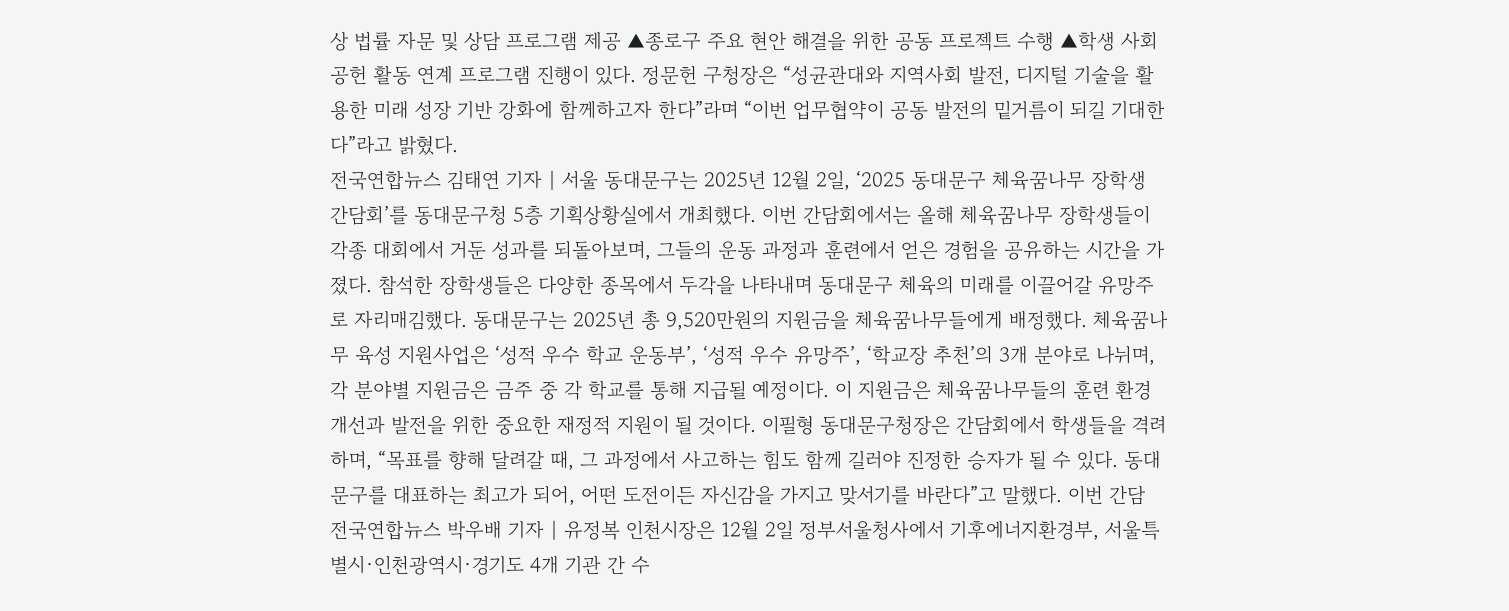상 법률 자문 및 상담 프로그램 제공 ▲종로구 주요 현안 해결을 위한 공동 프로젝트 수행 ▲학생 사회공헌 활동 연계 프로그램 진행이 있다. 정문헌 구청장은 “성균관대와 지역사회 발전, 디지털 기술을 활용한 미래 성장 기반 강화에 함께하고자 한다”라며 “이번 업무협약이 공동 발전의 밑거름이 되길 기대한다”라고 밝혔다.
전국연합뉴스 김태연 기자 | 서울 동대문구는 2025년 12월 2일, ‘2025 동대문구 체육꿈나무 장학생 간담회’를 동대문구청 5층 기획상황실에서 개최했다. 이번 간담회에서는 올해 체육꿈나무 장학생들이 각종 대회에서 거둔 성과를 되돌아보며, 그들의 운동 과정과 훈련에서 얻은 경험을 공유하는 시간을 가졌다. 참석한 장학생들은 다양한 종목에서 두각을 나타내며 동대문구 체육의 미래를 이끌어갈 유망주로 자리매김했다. 동대문구는 2025년 총 9,520만원의 지원금을 체육꿈나무들에게 배정했다. 체육꿈나무 육성 지원사업은 ‘성적 우수 학교 운동부’, ‘성적 우수 유망주’, ‘학교장 추천’의 3개 분야로 나뉘며, 각 분야별 지원금은 금주 중 각 학교를 통해 지급될 예정이다. 이 지원금은 체육꿈나무들의 훈련 환경 개선과 발전을 위한 중요한 재정적 지원이 될 것이다. 이필형 동대문구청장은 간담회에서 학생들을 격려하며, “목표를 향해 달려갈 때, 그 과정에서 사고하는 힘도 함께 길러야 진정한 승자가 될 수 있다. 동대문구를 대표하는 최고가 되어, 어떤 도전이든 자신감을 가지고 맞서기를 바란다”고 말했다. 이번 간담
전국연합뉴스 박우배 기자 | 유정복 인천시장은 12월 2일 정부서울청사에서 기후에너지환경부, 서울특별시·인천광역시·경기도 4개 기관 간 수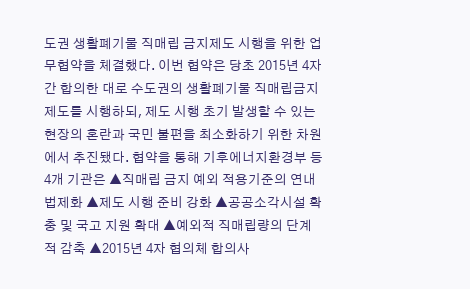도권 생활폐기물 직매립 금지제도 시행을 위한 업무협약을 체결했다. 이번 협약은 당초 2015년 4자 간 합의한 대로 수도권의 생활폐기물 직매립금지 제도를 시행하되, 제도 시행 초기 발생할 수 있는 현장의 혼란과 국민 불편을 최소화하기 위한 차원에서 추진됐다. 협약을 통해 기후에너지환경부 등 4개 기관은 ▲직매립 금지 예외 적용기준의 연내 법제화 ▲제도 시행 준비 강화 ▲공공소각시설 확충 및 국고 지원 확대 ▲예외적 직매립량의 단계적 감축 ▲2015년 4자 협의체 합의사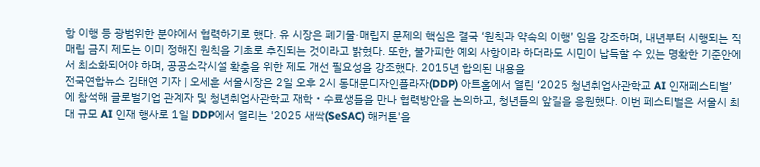항 이행 등 광범위한 분야에서 협력하기로 했다. 유 시장은 폐기물·매립지 문제의 핵심은 결국 ‘원칙과 약속의 이행’ 임을 강조하며, 내년부터 시행되는 직매립 금지 제도는 이미 정해진 원칙을 기초로 추진되는 것이라고 밝혔다. 또한, 불가피한 예외 사항이라 하더라도 시민이 납득할 수 있는 명확한 기준안에서 최소화되어야 하며, 공공소각시설 확충을 위한 제도 개선 필요성을 강조했다. 2015년 합의된 내용을
전국연합뉴스 김태연 기자 | 오세훈 서울시장은 2일 오후 2시 동대문디자인플라자(DDP) 아트홀에서 열린 ‘2025 청년취업사관학교 AI 인재페스티벌’에 참석해 글로벌기업 관계자 및 청년취업사관학교 재학‧수료생들을 만나 협력방안을 논의하고, 청년들의 앞길을 응원했다. 이번 페스티벌은 서울시 최대 규모 AI 인재 행사로 1일 DDP에서 열리는 '2025 새싹(SeSAC) 해커톤'을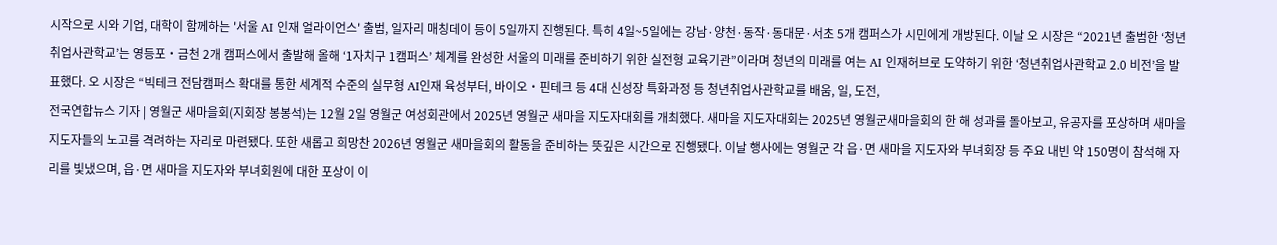시작으로 시와 기업, 대학이 함께하는 '서울 AI 인재 얼라이언스' 출범, 일자리 매칭데이 등이 5일까지 진행된다. 특히 4일~5일에는 강남·양천·동작·동대문·서초 5개 캠퍼스가 시민에게 개방된다. 이날 오 시장은 “2021년 출범한 ‘청년취업사관학교’는 영등포‧금천 2개 캠퍼스에서 출발해 올해 ‘1자치구 1캠퍼스’ 체계를 완성한 서울의 미래를 준비하기 위한 실전형 교육기관”이라며 청년의 미래를 여는 AI 인재허브로 도약하기 위한 ‘청년취업사관학교 2.0 비전’을 발표했다. 오 시장은 “빅테크 전담캠퍼스 확대를 통한 세계적 수준의 실무형 AI인재 육성부터, 바이오‧핀테크 등 4대 신성장 특화과정 등 청년취업사관학교를 배움, 일, 도전,
전국연합뉴스 기자 | 영월군 새마을회(지회장 봉봉석)는 12월 2일 영월군 여성회관에서 2025년 영월군 새마을 지도자대회를 개최했다. 새마을 지도자대회는 2025년 영월군새마을회의 한 해 성과를 돌아보고, 유공자를 포상하며 새마을 지도자들의 노고를 격려하는 자리로 마련됐다. 또한 새롭고 희망찬 2026년 영월군 새마을회의 활동을 준비하는 뜻깊은 시간으로 진행됐다. 이날 행사에는 영월군 각 읍·면 새마을 지도자와 부녀회장 등 주요 내빈 약 150명이 참석해 자리를 빛냈으며, 읍·면 새마을 지도자와 부녀회원에 대한 포상이 이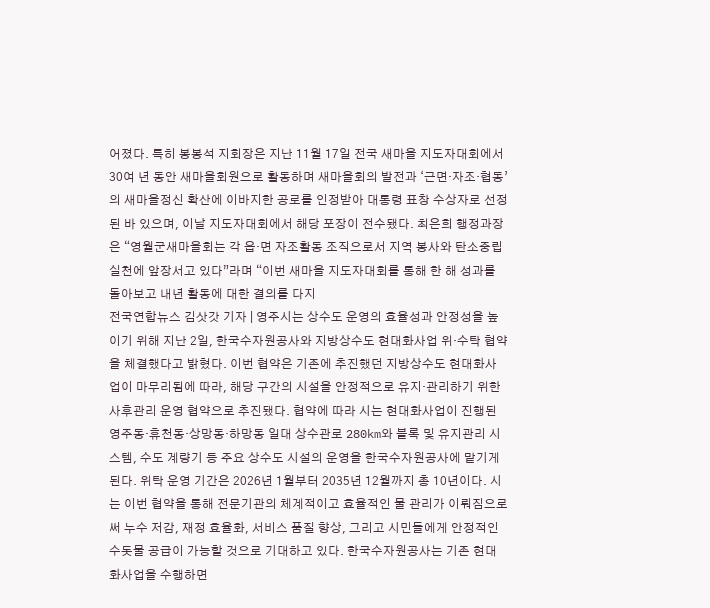어졌다. 특히 봉봉석 지회장은 지난 11월 17일 전국 새마을 지도자대회에서 30여 년 동안 새마을회원으로 활동하며 새마을회의 발전과 ‘근면·자조·협동’의 새마을정신 확산에 이바지한 공로를 인정받아 대통령 표창 수상자로 선정된 바 있으며, 이날 지도자대회에서 해당 포장이 전수됐다. 최은희 행정과장은 “영월군새마을회는 각 읍·면 자조활동 조직으로서 지역 봉사와 탄소중립 실천에 앞장서고 있다”라며 “이번 새마을 지도자대회를 통해 한 해 성과를 돌아보고 내년 활동에 대한 결의를 다지
전국연합뉴스 김삿갓 기자 | 영주시는 상수도 운영의 효율성과 안정성을 높이기 위해 지난 2일, 한국수자원공사와 지방상수도 현대화사업 위·수탁 협약을 체결했다고 밝혔다. 이번 협약은 기존에 추진했던 지방상수도 현대화사업이 마무리됨에 따라, 해당 구간의 시설을 안정적으로 유지·관리하기 위한 사후관리 운영 협약으로 추진됐다. 협약에 따라 시는 현대화사업이 진행된 영주동·휴천동·상망동·하망동 일대 상수관로 280km와 블록 및 유지관리 시스템, 수도 계량기 등 주요 상수도 시설의 운영을 한국수자원공사에 맡기게 된다. 위탁 운영 기간은 2026년 1월부터 2035년 12월까지 총 10년이다. 시는 이번 협약을 통해 전문기관의 체계적이고 효율적인 물 관리가 이뤄짐으로써 누수 저감, 재정 효율화, 서비스 품질 향상, 그리고 시민들에게 안정적인 수돗물 공급이 가능할 것으로 기대하고 있다. 한국수자원공사는 기존 현대화사업을 수행하면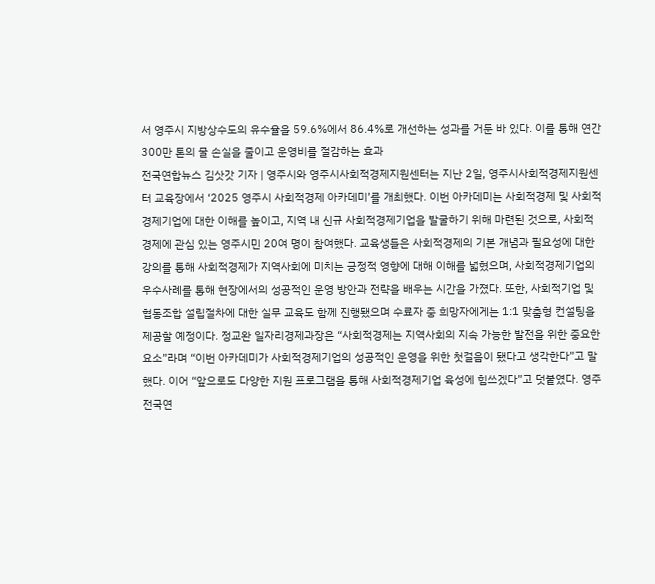서 영주시 지방상수도의 유수율을 59.6%에서 86.4%로 개선하는 성과를 거둔 바 있다. 이를 통해 연간 300만 톤의 물 손실을 줄이고 운영비를 절감하는 효과
전국연합뉴스 김삿갓 기자 | 영주시와 영주시사회적경제지원센터는 지난 2일, 영주시사회적경제지원센터 교육장에서 ‘2025 영주시 사회적경제 아카데미’를 개최했다. 이번 아카데미는 사회적경제 및 사회적경제기업에 대한 이해를 높이고, 지역 내 신규 사회적경제기업을 발굴하기 위해 마련된 것으로, 사회적경제에 관심 있는 영주시민 20여 명이 참여했다. 교육생들은 사회적경제의 기본 개념과 필요성에 대한 강의를 통해 사회적경제가 지역사회에 미치는 긍정적 영향에 대해 이해를 넓혔으며, 사회적경제기업의 우수사례를 통해 현장에서의 성공적인 운영 방안과 전략을 배우는 시간을 가졌다. 또한, 사회적기업 및 협동조합 설립절차에 대한 실무 교육도 함께 진행됐으며 수료자 중 희망자에게는 1:1 맞춤형 컨설팅을 제공할 예정이다. 정교완 일자리경제과장은 “사회적경제는 지역사회의 지속 가능한 발전을 위한 중요한 요소”라며 “이번 아카데미가 사회적경제기업의 성공적인 운영을 위한 첫걸음이 됐다고 생각한다”고 말했다. 이어 “앞으로도 다양한 지원 프로그램을 통해 사회적경제기업 육성에 힘쓰겠다”고 덧붙였다. 영주
전국연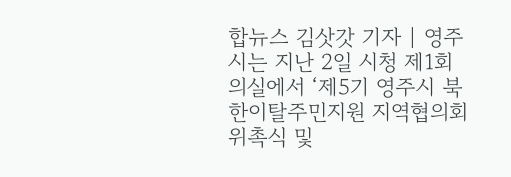합뉴스 김삿갓 기자 | 영주시는 지난 2일 시청 제1회의실에서 ‘제5기 영주시 북한이탈주민지원 지역협의회 위촉식 및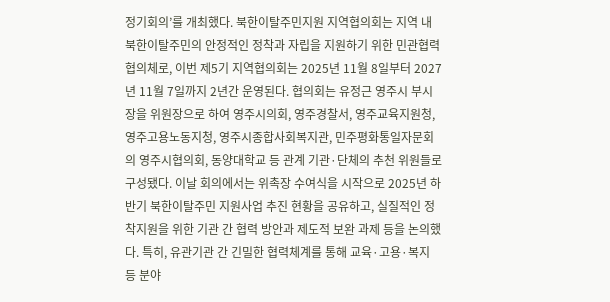정기회의’를 개최했다. 북한이탈주민지원 지역협의회는 지역 내 북한이탈주민의 안정적인 정착과 자립을 지원하기 위한 민관협력 협의체로, 이번 제5기 지역협의회는 2025년 11월 8일부터 2027년 11월 7일까지 2년간 운영된다. 협의회는 유정근 영주시 부시장을 위원장으로 하여 영주시의회, 영주경찰서, 영주교육지원청, 영주고용노동지청, 영주시종합사회복지관, 민주평화통일자문회의 영주시협의회, 동양대학교 등 관계 기관·단체의 추천 위원들로 구성됐다. 이날 회의에서는 위촉장 수여식을 시작으로 2025년 하반기 북한이탈주민 지원사업 추진 현황을 공유하고, 실질적인 정착지원을 위한 기관 간 협력 방안과 제도적 보완 과제 등을 논의했다. 특히, 유관기관 간 긴밀한 협력체계를 통해 교육·고용·복지 등 분야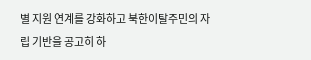별 지원 연계를 강화하고 북한이탈주민의 자립 기반을 공고히 하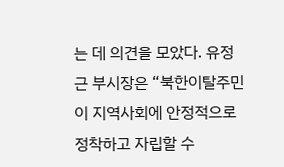는 데 의견을 모았다. 유정근 부시장은 “북한이탈주민이 지역사회에 안정적으로 정착하고 자립할 수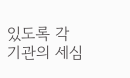있도록 각 기관의 세심